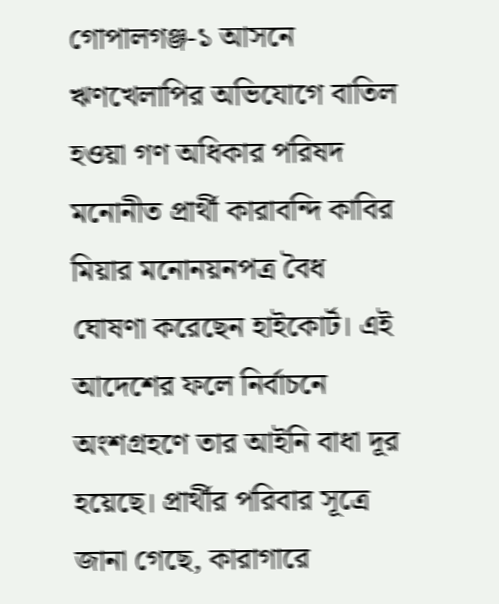গোপালগঞ্জ-১ আসনে ঋণখেলাপির অভিযোগে বাতিল হওয়া গণ অধিকার পরিষদ মনোনীত প্রার্থী কারাবন্দি কাবির মিয়ার মনোনয়নপত্র বৈধ ঘোষণা করেছেন হাইকোর্ট। এই আদেশের ফলে নির্বাচনে অংশগ্রহণে তার আইনি বাধা দূর হয়েছে। প্রার্থীর পরিবার সূত্রে জানা গেছে, কারাগারে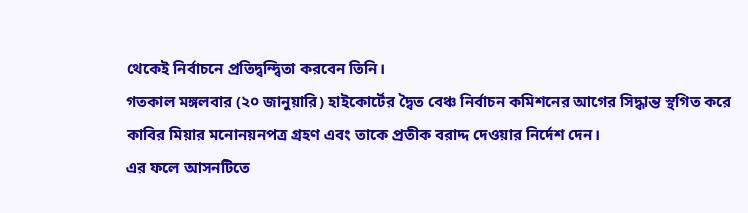থেকেই নির্বাচনে প্রতিদ্বন্দ্বিতা করবেন তিনি।
গতকাল মঙ্গলবার (২০ জানুয়ারি) হাইকোর্টের দ্বৈত বেঞ্চ নির্বাচন কমিশনের আগের সিদ্ধান্ত স্থগিত করে কাবির মিয়ার মনোনয়নপত্র গ্রহণ এবং তাকে প্রতীক বরাদ্দ দেওয়ার নির্দেশ দেন।
এর ফলে আসনটিতে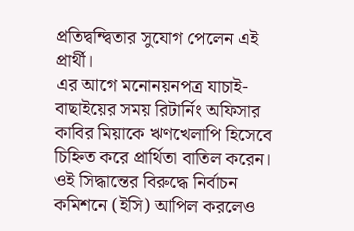প্রতিদ্বন্দ্বিতার সুযোগ পেলেন এই প্রার্থী।
এর আগে মনোনয়নপত্র যাচাই-বাছাইয়ের সময় রিটার্নিং অফিসার কাবির মিয়াকে ঋণখেলাপি হিসেবে চিহ্নিত করে প্রার্থিতা বাতিল করেন। ওই সিদ্ধান্তের বিরুদ্ধে নির্বাচন কমিশনে (ইসি) আপিল করলেও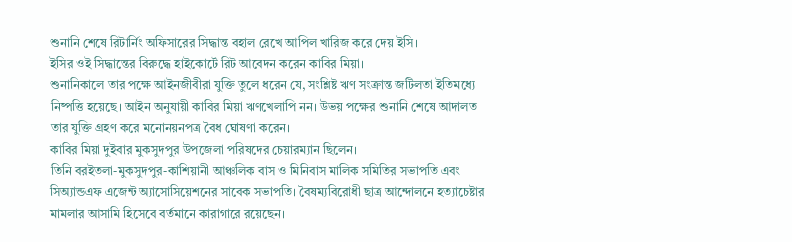শুনানি শেষে রিটার্নিং অফিসারের সিদ্ধান্ত বহাল রেখে আপিল খারিজ করে দেয় ইসি।
ইসির ওই সিদ্ধান্তের বিরুদ্ধে হাইকোর্টে রিট আবেদন করেন কাবির মিয়া।
শুনানিকালে তার পক্ষে আইনজীবীরা যুক্তি তুলে ধরেন যে, সংশ্লিষ্ট ঋণ সংক্রান্ত জটিলতা ইতিমধ্যে নিষ্পত্তি হয়েছে। আইন অনুযায়ী কাবির মিয়া ঋণখেলাপি নন। উভয় পক্ষের শুনানি শেষে আদালত তার যুক্তি গ্রহণ করে মনোনয়নপত্র বৈধ ঘোষণা করেন।
কাবির মিয়া দুইবার মুকসুদপুর উপজেলা পরিষদের চেয়ারম্যান ছিলেন।
তিনি বরইতলা-মুকসুদপুর-কাশিয়ানী আঞ্চলিক বাস ও মিনিবাস মালিক সমিতির সভাপতি এবং সিঅ্যান্ডএফ এজেন্ট অ্যাসোসিয়েশনের সাবেক সভাপতি। বৈষম্যবিরোধী ছাত্র আন্দোলনে হত্যাচেষ্টার মামলার আসামি হিসেবে বর্তমানে কারাগারে রয়েছেন।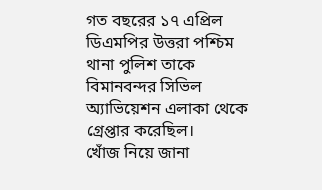গত বছরের ১৭ এপ্রিল ডিএমপির উত্তরা পশ্চিম থানা পুলিশ তাকে বিমানবন্দর সিভিল অ্যাভিয়েশন এলাকা থেকে গ্রেপ্তার করেছিল।
খোঁজ নিয়ে জানা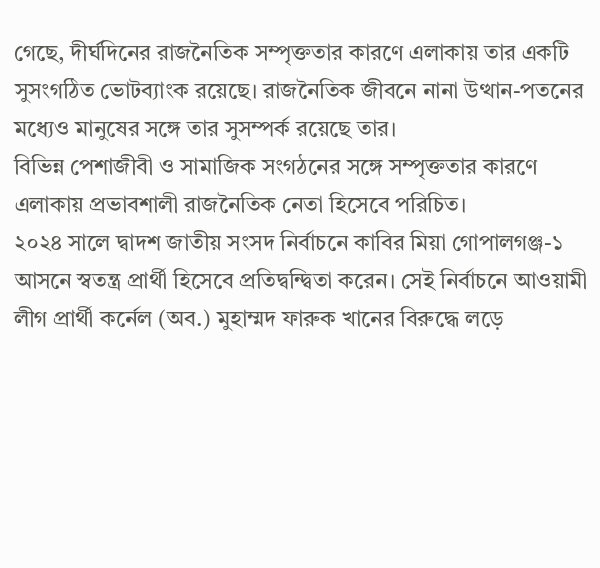গেছে, দীর্ঘদিনের রাজনৈতিক সম্পৃক্ততার কারণে এলাকায় তার একটি সুসংগঠিত ভোটব্যাংক রয়েছে। রাজনৈতিক জীবনে নানা উত্থান-পতনের মধ্যেও মানুষের সঙ্গে তার সুসম্পর্ক রয়েছে তার।
বিভিন্ন পেশাজীবী ও সামাজিক সংগঠনের সঙ্গে সম্পৃক্ততার কারণে এলাকায় প্রভাবশালী রাজনৈতিক নেতা হিসেবে পরিচিত।
২০২৪ সালে দ্বাদশ জাতীয় সংসদ নির্বাচনে কাবির মিয়া গোপালগঞ্জ-১ আসনে স্বতন্ত্র প্রার্থী হিসেবে প্রতিদ্বন্দ্বিতা করেন। সেই নির্বাচনে আওয়ামী লীগ প্রার্থী কর্নেল (অব.) মুহাম্মদ ফারুক খানের বিরুদ্ধে লড়ে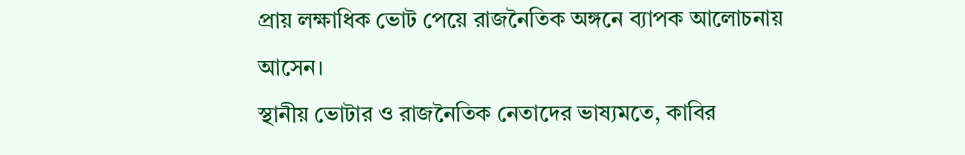প্রায় লক্ষাধিক ভোট পেয়ে রাজনৈতিক অঙ্গনে ব্যাপক আলোচনায় আসেন।
স্থানীয় ভোটার ও রাজনৈতিক নেতাদের ভাষ্যমতে, কাবির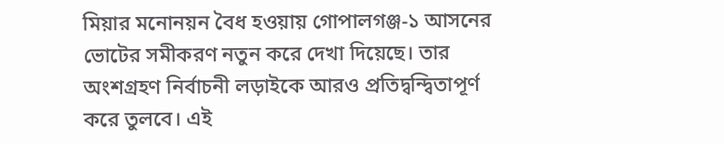মিয়ার মনোনয়ন বৈধ হওয়ায় গোপালগঞ্জ-১ আসনের ভোটের সমীকরণ নতুন করে দেখা দিয়েছে। তার অংশগ্রহণ নির্বাচনী লড়াইকে আরও প্রতিদ্বন্দ্বিতাপূর্ণ করে তুলবে। এই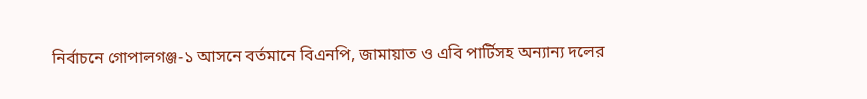নির্বাচনে গোপালগঞ্জ-১ আসনে বর্তমানে বিএনপি, জামায়াত ও এবি পার্টিসহ অন্যান্য দলের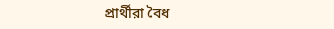প্রার্থীরা বৈধ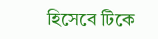হিসেবে টিকে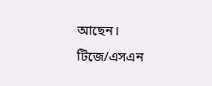আছেন।
টিজে/এসএন